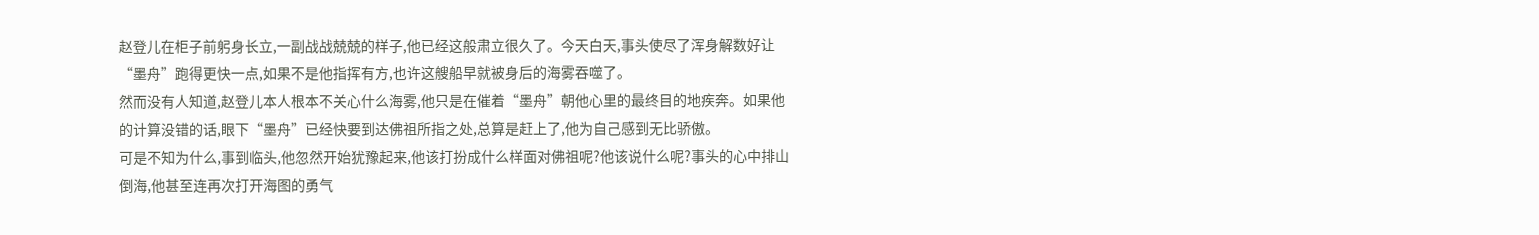赵登儿在柜子前躬身长立,一副战战兢兢的样子,他已经这般肃立很久了。今天白天,事头使尽了浑身解数好让“墨舟”跑得更快一点,如果不是他指挥有方,也许这艘船早就被身后的海雾吞噬了。
然而没有人知道,赵登儿本人根本不关心什么海雾,他只是在催着“墨舟”朝他心里的最终目的地疾奔。如果他的计算没错的话,眼下“墨舟”已经快要到达佛祖所指之处,总算是赶上了,他为自己感到无比骄傲。
可是不知为什么,事到临头,他忽然开始犹豫起来,他该打扮成什么样面对佛祖呢?他该说什么呢?事头的心中排山倒海,他甚至连再次打开海图的勇气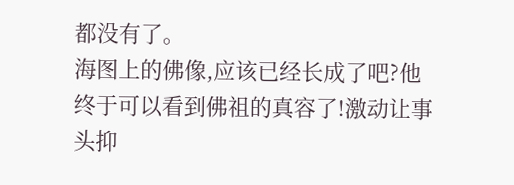都没有了。
海图上的佛像,应该已经长成了吧?他终于可以看到佛祖的真容了!激动让事头抑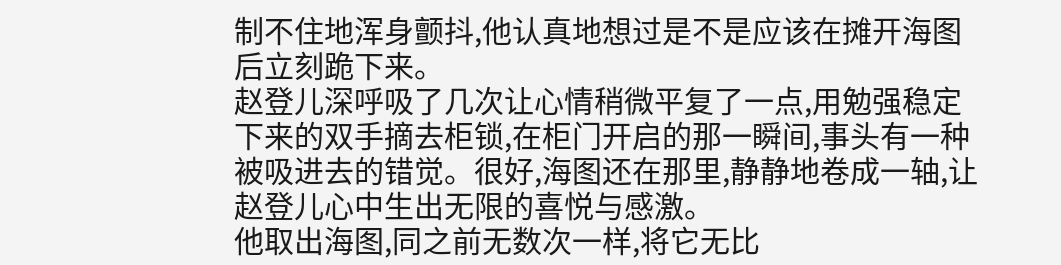制不住地浑身颤抖,他认真地想过是不是应该在摊开海图后立刻跪下来。
赵登儿深呼吸了几次让心情稍微平复了一点,用勉强稳定下来的双手摘去柜锁,在柜门开启的那一瞬间,事头有一种被吸进去的错觉。很好,海图还在那里,静静地卷成一轴,让赵登儿心中生出无限的喜悦与感激。
他取出海图,同之前无数次一样,将它无比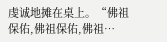虔诚地摊在桌上。“佛祖保佑,佛祖保佑,佛祖…